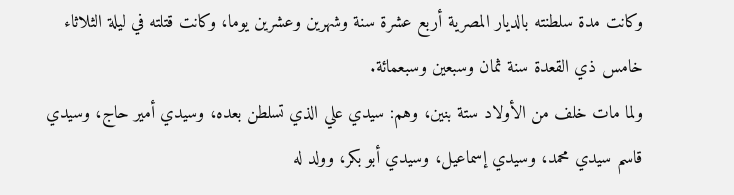وكانت مدة سلطنته بالديار المصرية أربع عشرة سنة وشهرين وعشرين يوما، وكانت قتلته في ليلة الثلاثاء خامس ذي القعدة سنة ثمان وسبعين وسبعمائة.
ولما مات خلف من الأولاد ستة بنين، وهم: سيدي علي الذي تسلطن بعده، وسيدي أمير حاج، وسيدي قاسم سيدي محمد، وسيدي إسماعيل، وسيدي أبو بكر، وولد له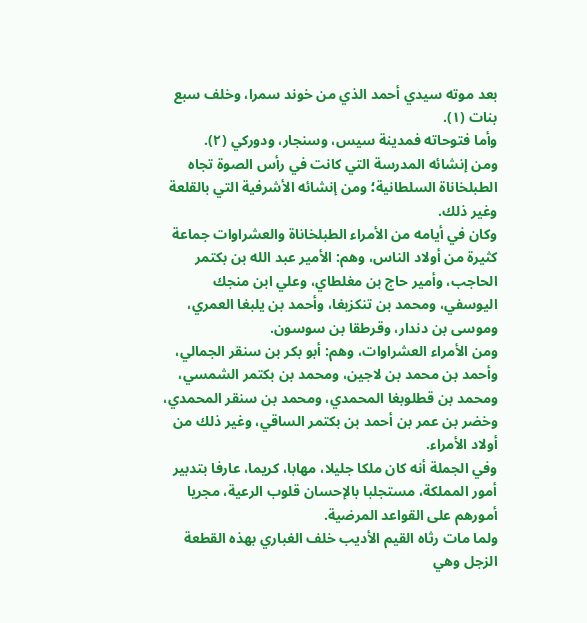بعد موته سيدي أحمد الذي من خوند سمرا، وخلف سبع بنات (١).
وأما فتوحاته فمدينة سيس، وسنجار، ودوركي (٢).
ومن إنشائه المدرسة التي كانت في رأس الصوة تجاه الطبلخاناة السلطانية؛ ومن إنشائه الأشرفية التي بالقلعة وغير ذلك.
وكان في أيامه من الأمراء الطبلخاناة والعشراوات جماعة كثيرة من أولاد الناس، وهم: الأمير عبد الله بن بكتمر الحاجب، وأمير حاج بن مغلطاي، وعلي ابن منجك اليوسفي، ومحمد بن تنكزبغا، وأحمد بن يلبغا العمري، وموسى بن دندار، وقرطقا بن سوسون.
ومن الأمراء العشراوات، وهم: أبو بكر بن سنقر الجمالي، وأحمد بن محمد بن لاجين، ومحمد بن بكتمر الشمسي، ومحمد بن قطلوبغا المحمدي، ومحمد بن سنقر المحمدي، وخضر بن عمر بن أحمد بن بكتمر الساقي، وغير ذلك من أولاد الأمراء.
وفي الجملة أنه كان ملكا جليلا، مهابا، كريما، عارفا بتدبير أمور المملكة، مستجلبا بالإحسان قلوب الرعية، مجريا أمورهم على القواعد المرضية.
ولما مات رثاه القيم الأديب خلف الغباري بهذه القطعة الزجل وهي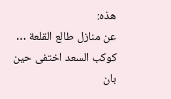هذه:
عن منازل طالع القلعة … كوكب السعد اختفى حين بان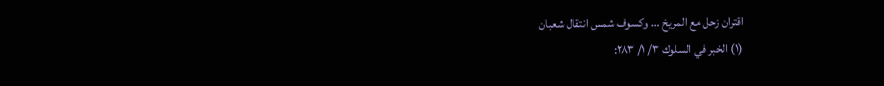اقتران زحل مع المريخ … وكسوف شمس انتقال شعبان
(١) الخبر في السلوك ٣/ ١/ ٢٨٣: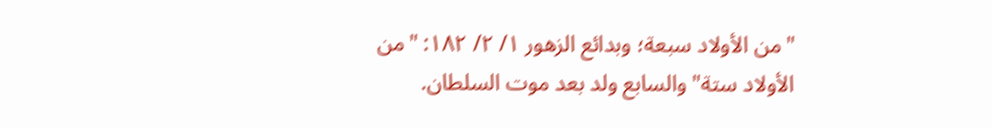"من الأولاد سبعة؛ وبدائع الزهور ١/ ٢/ ١٨٢: "من الأولاد ستة" والسابع ولد بعد موت السلطان.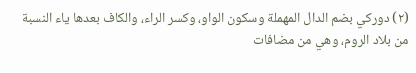(٢) دوركي بضم الدال المهملة وسكون الواو، وكسر الراء، والكاف بعدها ياء النسبة من بلاد الروم، وهي من مضافات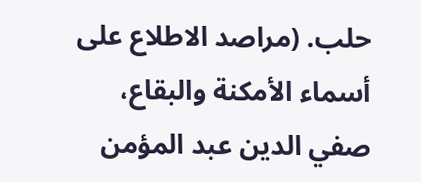حلب. (مراصد الاطلاع على أسماء الأمكنة والبقاع، صفي الدين عبد المؤمن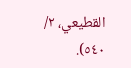القطيعي، ٢/ ٥٤٠).